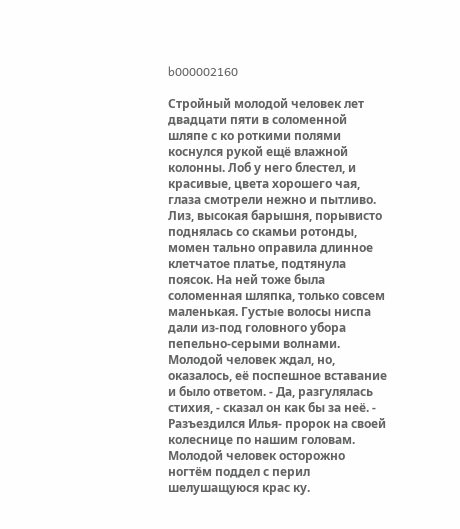b000002160

Стройный молодой человек лет двадцати пяти в соломенной шляпе с ко роткими полями коснулся рукой ещё влажной колонны. Лоб у него блестел, и красивые, цвета хорошего чая, глаза смотрели нежно и пытливо. Лиз, высокая барышня, порывисто поднялась со скамьи ротонды, момен тально оправила длинное клетчатое платье, подтянула поясок. На ней тоже была соломенная шляпка, только совсем маленькая. Густые волосы ниспа дали из-под головного убора пепельно-серыми волнами. Молодой человек ждал, но, оказалось, её поспешное вставание и было ответом. - Да, разгулялась стихия, - сказал он как бы за неё. - Разъездился Илья- пророк на своей колеснице по нашим головам. Молодой человек осторожно ногтём поддел с перил шелушащуюся крас ку.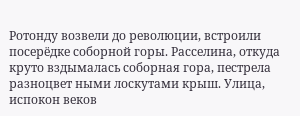Ротонду возвели до революции, встроили посерёдке соборной горы. Расселина, откуда круто вздымалась соборная гора, пестрела разноцвет ными лоскутами крыш. Улица, испокон веков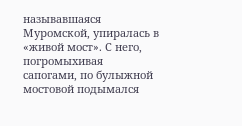называвшаяся Муромской, упиралась в «живой мост». С него, погромыхивая сапогами, по булыжной мостовой подымался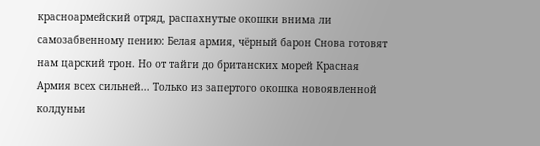красноармейский отряд, распахнутые окошки внима ли самозабвенному пению: Белая армия, чёрный барон Снова готовят нам царский трон. Но от тайги до британских морей Красная Армия всех сильней... Только из запертого окошка новоявленной колдуньи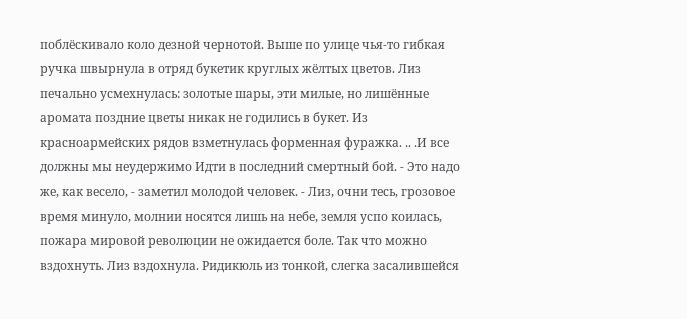поблёскивало коло дезной чернотой. Выше по улице чья-то гибкая ручка швырнула в отряд букетик круглых жёлтых цветов. Лиз печально усмехнулась: золотые шары, эти милые, но лишённые аромата поздние цветы никак не годились в букет. Из красноармейских рядов взметнулась форменная фуражка. .. .И все должны мы неудержимо Идти в последний смертный бой. - Это надо же, как весело, - заметил молодой человек. - Лиз, очни тесь, грозовое время минуло, молнии носятся лишь на небе, земля успо коилась, пожара мировой революции не ожидается боле. Так что можно вздохнуть. Лиз вздохнула. Ридикюль из тонкой, слегка засалившейся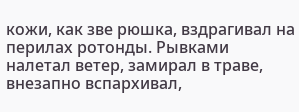кожи, как зве рюшка, вздрагивал на перилах ротонды. Рывками налетал ветер, замирал в траве, внезапно вспархивал,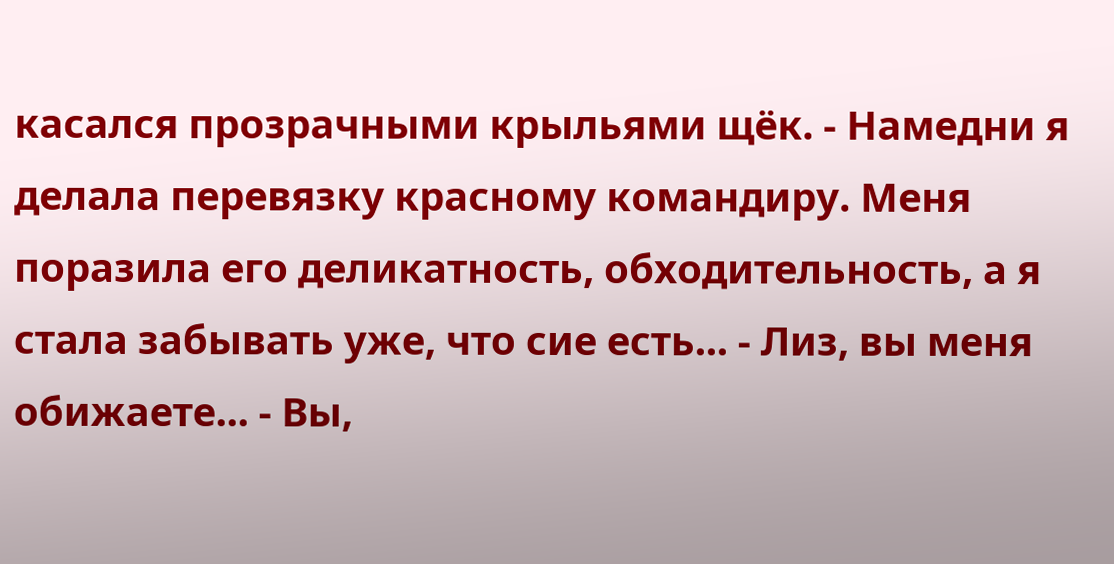касался прозрачными крыльями щёк. - Намедни я делала перевязку красному командиру. Меня поразила его деликатность, обходительность, а я стала забывать уже, что сие есть... - Лиз, вы меня обижаете... - Вы,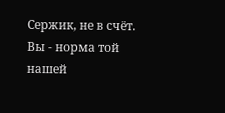Сержик, не в счёт. Вы - норма той нашей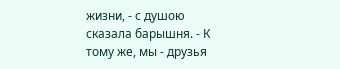жизни, - с душою сказала барышня. - К тому же, мы - друзья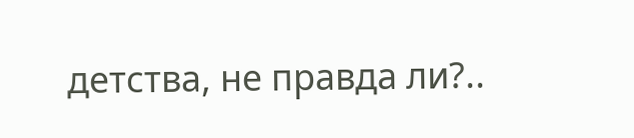детства, не правда ли?..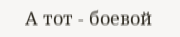А тот - боевой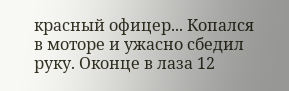красный офицер... Копался в моторе и ужасно сбедил руку. Оконце в лаза 12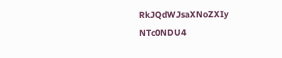RkJQdWJsaXNoZXIy NTc0NDU4